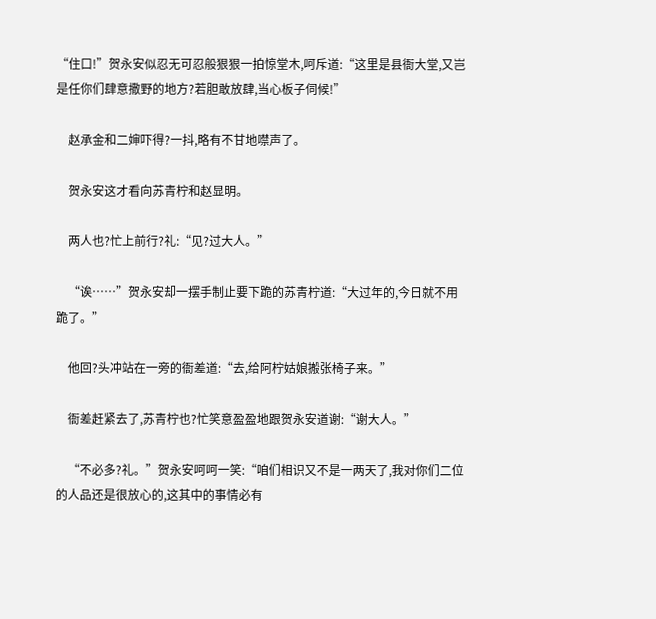“住口!”贺永安似忍无可忍般狠狠一拍惊堂木,呵斥道:“这里是县衙大堂,又岂是任你们肆意撒野的地方?若胆敢放肆,当心板子伺候!”

    赵承金和二婶吓得?一抖,略有不甘地噤声了。

    贺永安这才看向苏青柠和赵显明。

    两人也?忙上前行?礼:“见?过大人。”

    “诶……”贺永安却一摆手制止要下跪的苏青柠道:“大过年的,今日就不用跪了。”

    他回?头冲站在一旁的衙差道:“去,给阿柠姑娘搬张椅子来。”

    衙差赶紧去了,苏青柠也?忙笑意盈盈地跟贺永安道谢:“谢大人。”

    “不必多?礼。”贺永安呵呵一笑:“咱们相识又不是一两天了,我对你们二位的人品还是很放心的,这其中的事情必有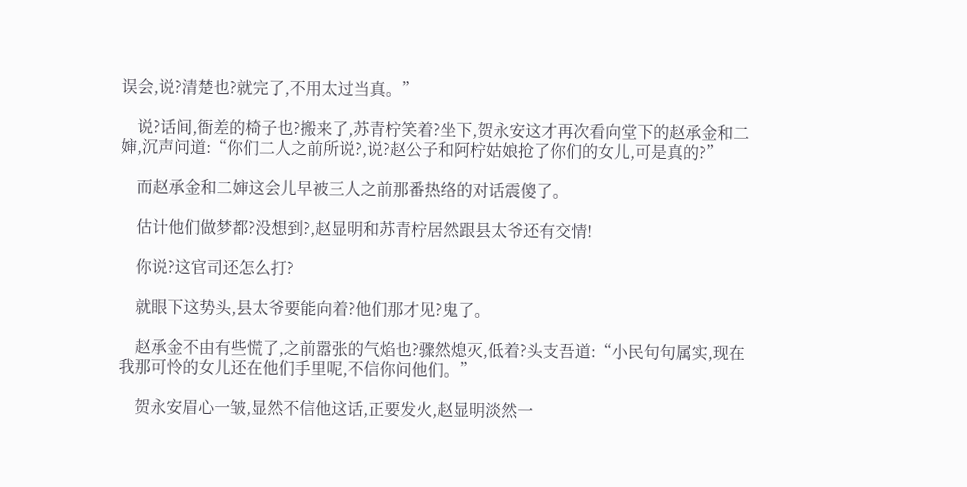误会,说?清楚也?就完了,不用太过当真。”

    说?话间,衙差的椅子也?搬来了,苏青柠笑着?坐下,贺永安这才再次看向堂下的赵承金和二婶,沉声问道:“你们二人之前所说?,说?赵公子和阿柠姑娘抢了你们的女儿,可是真的?”

    而赵承金和二婶这会儿早被三人之前那番热络的对话震傻了。

    估计他们做梦都?没想到?,赵显明和苏青柠居然跟县太爷还有交情!

    你说?这官司还怎么打?

    就眼下这势头,县太爷要能向着?他们那才见?鬼了。

    赵承金不由有些慌了,之前嚣张的气焰也?骤然熄灭,低着?头支吾道:“小民句句属实,现在我那可怜的女儿还在他们手里呢,不信你问他们。”

    贺永安眉心一皱,显然不信他这话,正要发火,赵显明淡然一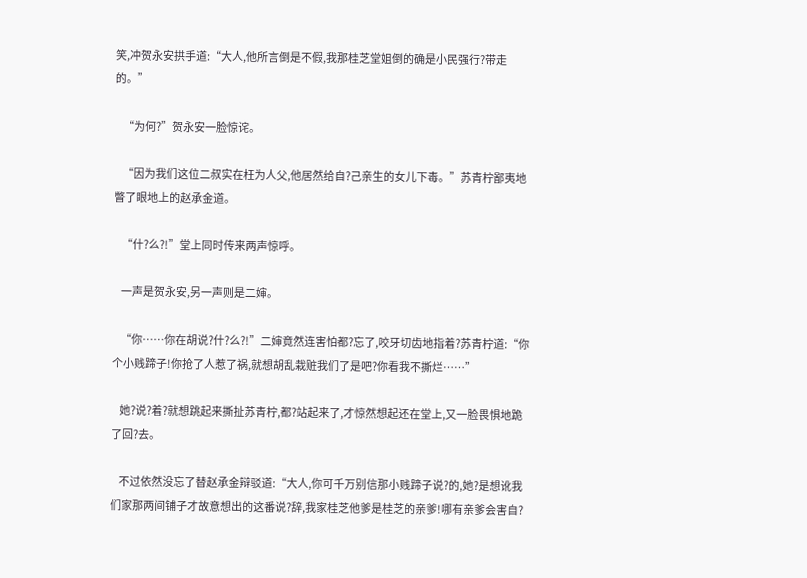笑,冲贺永安拱手道:“大人,他所言倒是不假,我那桂芝堂姐倒的确是小民强行?带走的。”

    “为何?”贺永安一脸惊诧。

    “因为我们这位二叔实在枉为人父,他居然给自?己亲生的女儿下毒。”苏青柠鄙夷地瞥了眼地上的赵承金道。

    “什?么?!”堂上同时传来两声惊呼。

    一声是贺永安,另一声则是二婶。

    “你……你在胡说?什?么?!”二婶竟然连害怕都?忘了,咬牙切齿地指着?苏青柠道:“你个小贱蹄子!你抢了人惹了祸,就想胡乱栽赃我们了是吧?你看我不撕烂……”

    她?说?着?就想跳起来撕扯苏青柠,都?站起来了,才惊然想起还在堂上,又一脸畏惧地跪了回?去。

    不过依然没忘了替赵承金辩驳道:“大人,你可千万别信那小贱蹄子说?的,她?是想讹我们家那两间铺子才故意想出的这番说?辞,我家桂芝他爹是桂芝的亲爹!哪有亲爹会害自?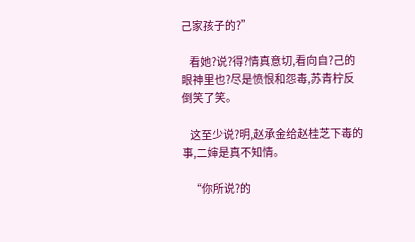己家孩子的?”

    看她?说?得?情真意切,看向自?己的眼神里也?尽是愤恨和怨毒,苏青柠反倒笑了笑。

    这至少说?明,赵承金给赵桂芝下毒的事,二婶是真不知情。

    “你所说?的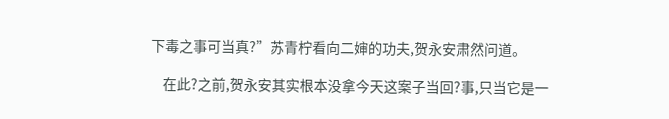下毒之事可当真?”苏青柠看向二婶的功夫,贺永安肃然问道。

    在此?之前,贺永安其实根本没拿今天这案子当回?事,只当它是一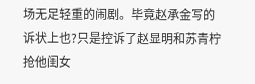场无足轻重的闹剧。毕竟赵承金写的诉状上也?只是控诉了赵显明和苏青柠抢他闺女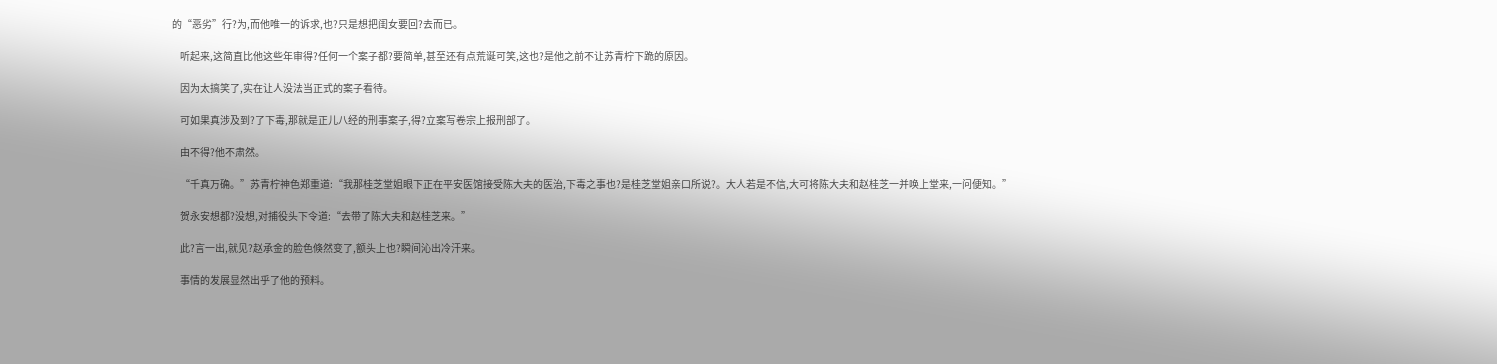的“恶劣”行?为,而他唯一的诉求,也?只是想把闺女要回?去而已。

    听起来,这简直比他这些年审得?任何一个案子都?要简单,甚至还有点荒诞可笑,这也?是他之前不让苏青柠下跪的原因。

    因为太搞笑了,实在让人没法当正式的案子看待。

    可如果真涉及到?了下毒,那就是正儿八经的刑事案子,得?立案写卷宗上报刑部了。

    由不得?他不肃然。

    “千真万确。”苏青柠神色郑重道:“我那桂芝堂姐眼下正在平安医馆接受陈大夫的医治,下毒之事也?是桂芝堂姐亲口所说?。大人若是不信,大可将陈大夫和赵桂芝一并唤上堂来,一问便知。”

    贺永安想都?没想,对捕役头下令道:“去带了陈大夫和赵桂芝来。”

    此?言一出,就见?赵承金的脸色倏然变了,额头上也?瞬间沁出冷汗来。

    事情的发展显然出乎了他的预料。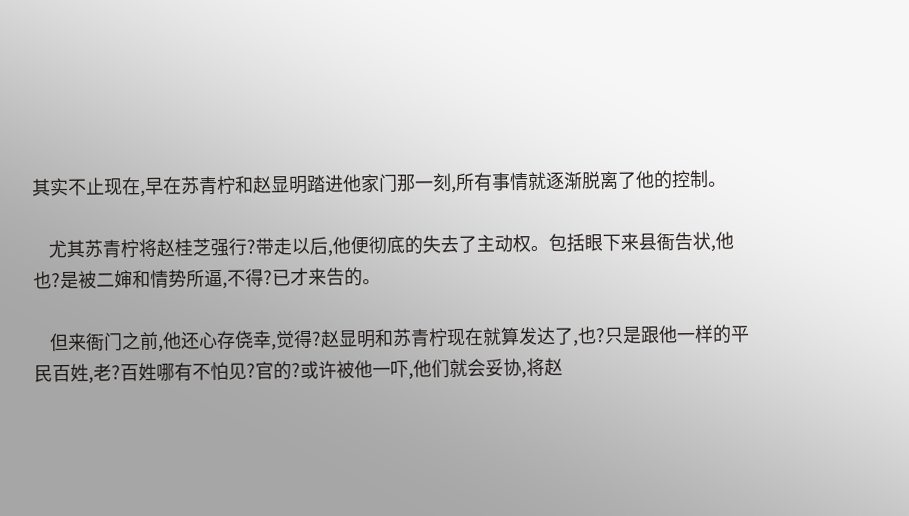其实不止现在,早在苏青柠和赵显明踏进他家门那一刻,所有事情就逐渐脱离了他的控制。

    尤其苏青柠将赵桂芝强行?带走以后,他便彻底的失去了主动权。包括眼下来县衙告状,他也?是被二婶和情势所逼,不得?已才来告的。

    但来衙门之前,他还心存侥幸,觉得?赵显明和苏青柠现在就算发达了,也?只是跟他一样的平民百姓,老?百姓哪有不怕见?官的?或许被他一吓,他们就会妥协,将赵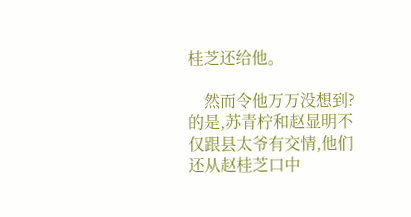桂芝还给他。

    然而令他万万没想到?的是,苏青柠和赵显明不仅跟县太爷有交情,他们还从赵桂芝口中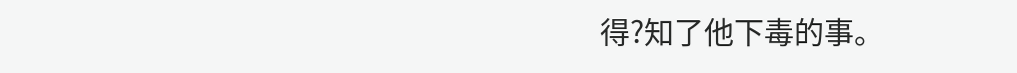得?知了他下毒的事。